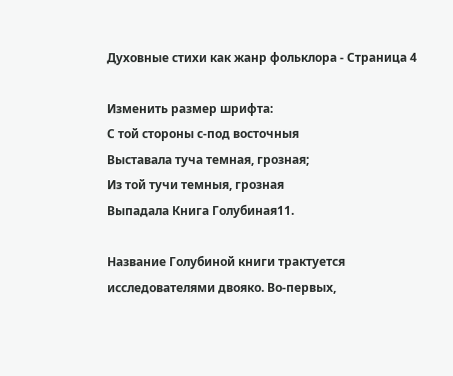Духовные стихи как жанр фольклора - Страница 4

Изменить размер шрифта:
С той стороны с-под восточныя
Выставала туча темная, грозная;
Из той тучи темныя, грозная
Выпадала Книга Голубиная11.

Название Голубиной книги трактуется исследователями двояко. Во-первых,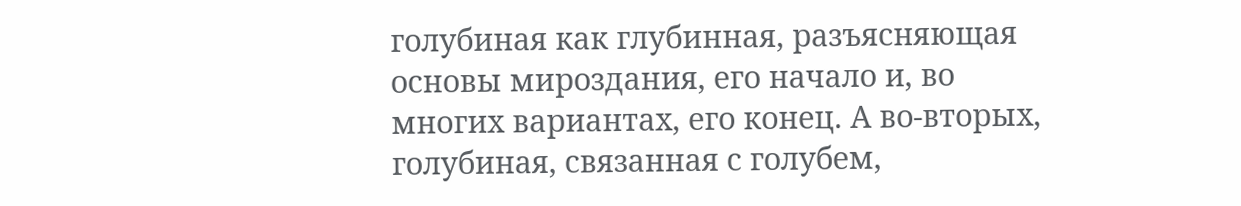голубиная как глубинная, разъясняющая основы мироздания, его начало и, во многих вариантах, его конец. А во-вторых, голубиная, связанная с голубем,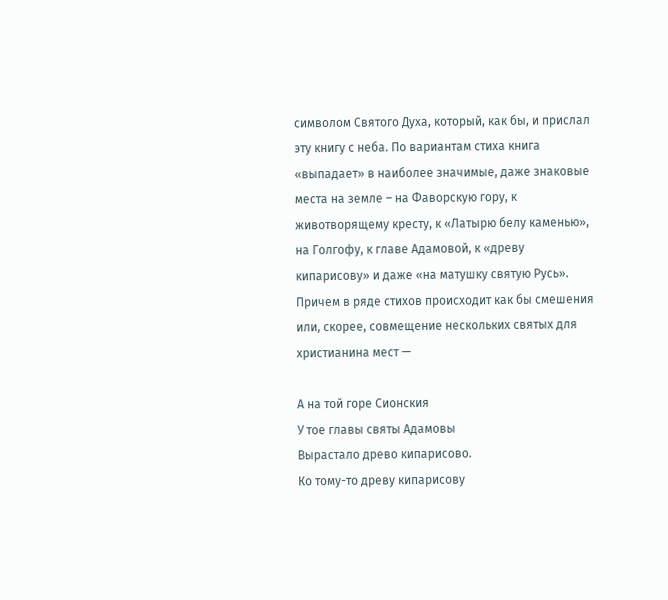символом Святого Духа, который, как бы, и прислал эту книгу с неба. По вариантам стиха книга «выпадает» в наиболее значимые, даже знаковые места на земле – на Фаворскую гору, к животворящему кресту, к «Латырю белу каменью», на Голгофу, к главе Адамовой, к «древу кипарисову» и даже «на матушку святую Русь». Причем в ряде стихов происходит как бы смешения или, скорее, совмещение нескольких святых для христианина мест —

А на той горе Сионския
У тое главы святы Адамовы
Вырастало древо кипарисово.
Ко тому-то древу кипарисову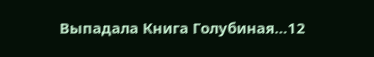Выпадала Книга Голубиная…12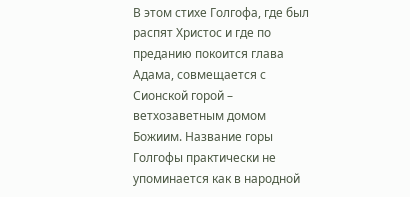В этом стихе Голгофа, где был распят Христос и где по преданию покоится глава Адама, совмещается с Сионской горой – ветхозаветным домом Божиим. Название горы Голгофы практически не упоминается как в народной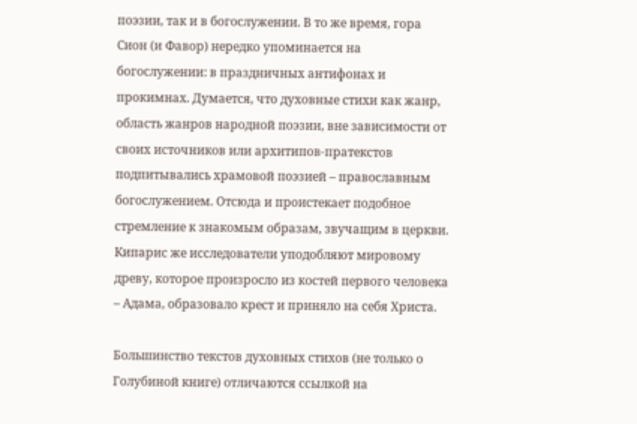поэзии, так и в богослужении. В то же время, гора Сион (и Фавор) нередко упоминается на богослужении: в праздничных антифонах и прокимнах. Думается, что духовные стихи как жанр, область жанров народной поэзии, вне зависимости от своих источников или архитипов-пратекстов подпитывались храмовой поэзией – православным богослужением. Отсюда и проистекает подобное стремление к знакомым образам, звучащим в церкви. Кипарис же исследователи уподобляют мировому древу, которое произросло из костей первого человека – Адама, образовало крест и приняло на себя Христа.

Большинство текстов духовных стихов (не только о Голубиной книге) отличаются ссылкой на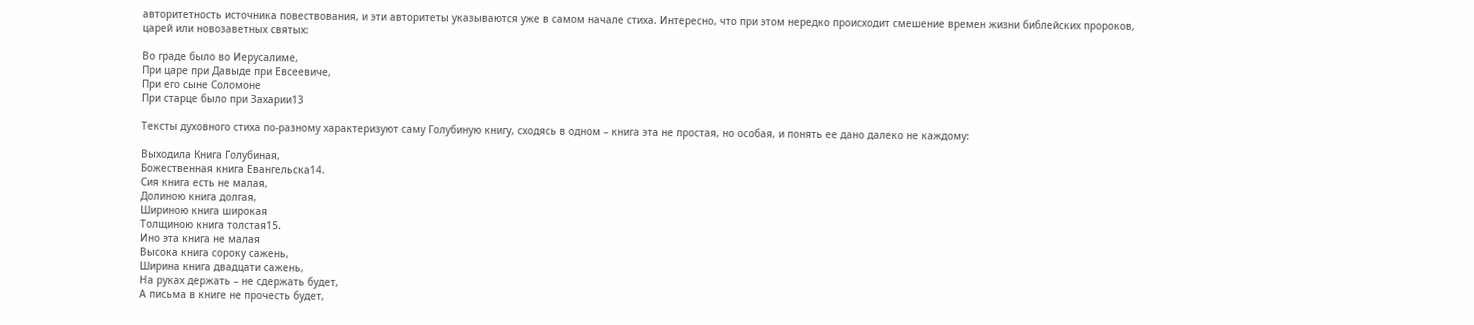авторитетность источника повествования, и эти авторитеты указываются уже в самом начале стиха. Интересно, что при этом нередко происходит смешение времен жизни библейских пророков, царей или новозаветных святых:

Во граде было во Иерусалиме,
При царе при Давыде при Евсеевиче,
При его сыне Соломоне
При старце было при Захарии13

Тексты духовного стиха по-разному характеризуют саму Голубиную книгу, сходясь в одном – книга эта не простая, но особая, и понять ее дано далеко не каждому:

Выходила Книга Голубиная,
Божественная книга Евангельска14.
Сия книга есть не малая,
Долиною книга долгая,
Шириною книга широкая
Толщиною книга толстая15.
Ино эта книга не малая
Высока книга сороку сажень,
Ширина книга двадцати сажень,
На руках держать – не сдержать будет,
А письма в книге не прочесть будет,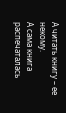А читать книгу – ее некому.
А сама книга распечаталась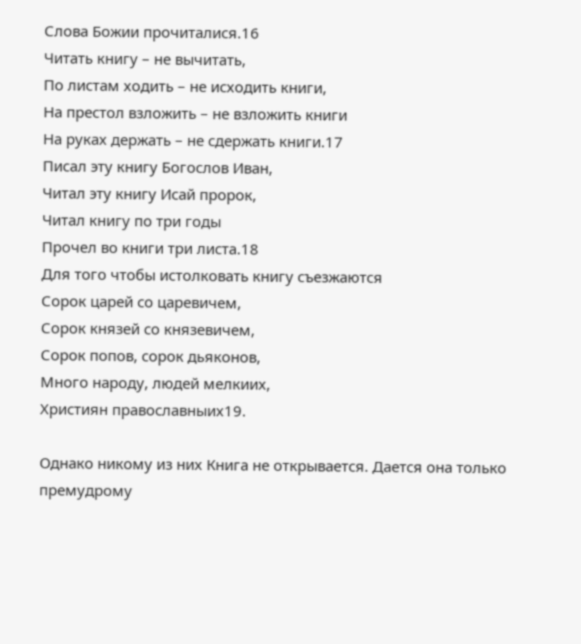Слова Божии прочиталися.16
Читать книгу – не вычитать,
По листам ходить – не исходить книги,
На престол взложить – не взложить книги
На руках держать – не сдержать книги.17
Писал эту книгу Богослов Иван,
Читал эту книгу Исай пророк,
Читал книгу по три годы
Прочел во книги три листа.18
Для того чтобы истолковать книгу съезжаются
Сорок царей со царевичем,
Сорок князей со князевичем,
Сорок попов, сорок дьяконов,
Много народу, людей мелкиих,
Християн православныих19.

Однако никому из них Книга не открывается. Дается она только премудрому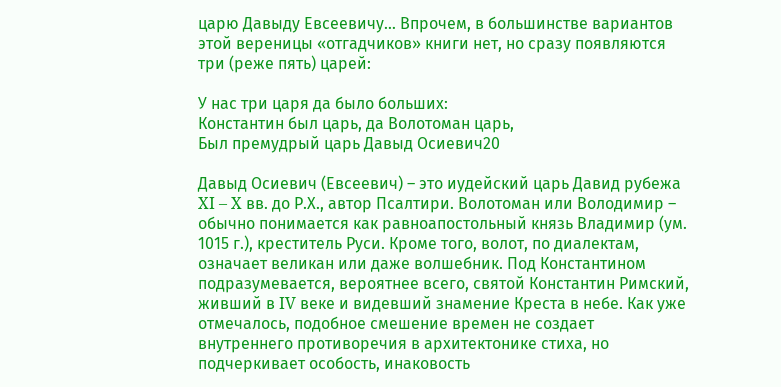царю Давыду Евсеевичу… Впрочем, в большинстве вариантов этой вереницы «отгадчиков» книги нет, но сразу появляются три (реже пять) царей:

У нас три царя да было больших:
Константин был царь, да Волотоман царь,
Был премудрый царь Давыд Осиевич20

Давыд Осиевич (Евсеевич) – это иудейский царь Давид рубежа XI – X вв. до Р.Х., автор Псалтири. Волотоман или Володимир – обычно понимается как равноапостольный князь Владимир (ум. 1015 г.), креститель Руси. Кроме того, волот, по диалектам, означает великан или даже волшебник. Под Константином подразумевается, вероятнее всего, святой Константин Римский, живший в IV веке и видевший знамение Креста в небе. Как уже отмечалось, подобное смешение времен не создает внутреннего противоречия в архитектонике стиха, но подчеркивает особость, инаковость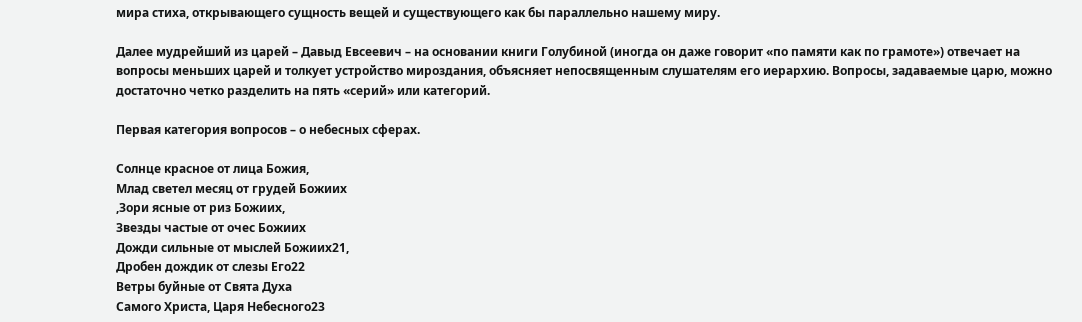мира стиха, открывающего сущность вещей и существующего как бы параллельно нашему миру.

Далее мудрейший из царей – Давыд Евсеевич – на основании книги Голубиной (иногда он даже говорит «по памяти как по грамоте») отвечает на вопросы меньших царей и толкует устройство мироздания, объясняет непосвященным слушателям его иерархию. Вопросы, задаваемые царю, можно достаточно четко разделить на пять «серий» или категорий.

Первая категория вопросов – о небесных сферах.

Солнце красное от лица Божия,
Млад светел месяц от грудей Божиих
,Зори ясные от риз Божиих,
Звезды частые от очес Божиих
Дожди сильные от мыслей Божиих21,
Дробен дождик от слезы Его22
Ветры буйные от Свята Духа
Самого Христа, Царя Небесного23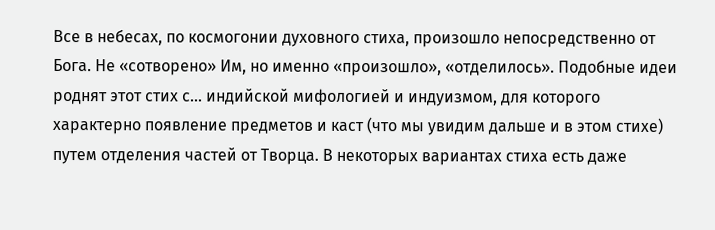Все в небесах, по космогонии духовного стиха, произошло непосредственно от Бога. Не «сотворено» Им, но именно «произошло», «отделилось». Подобные идеи роднят этот стих с… индийской мифологией и индуизмом, для которого характерно появление предметов и каст (что мы увидим дальше и в этом стихе) путем отделения частей от Творца. В некоторых вариантах стиха есть даже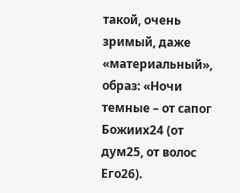такой, очень зримый, даже «материальный», образ: «Ночи темные – от сапог Божиих24 (от дум25, от волос Его26).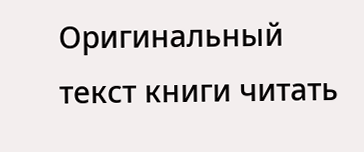Оригинальный текст книги читать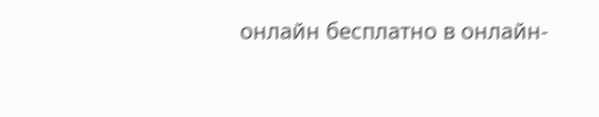онлайн бесплатно в онлайн-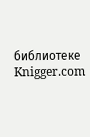библиотеке Knigger.com